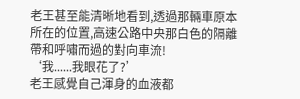老王甚至能清晰地看到,透過那輛車原本所在的位置,高速公路中央那白色的隔離帶和呼嘯而過的對向車流!
‘我......我眼花了?’
老王感覺自己渾身的血液都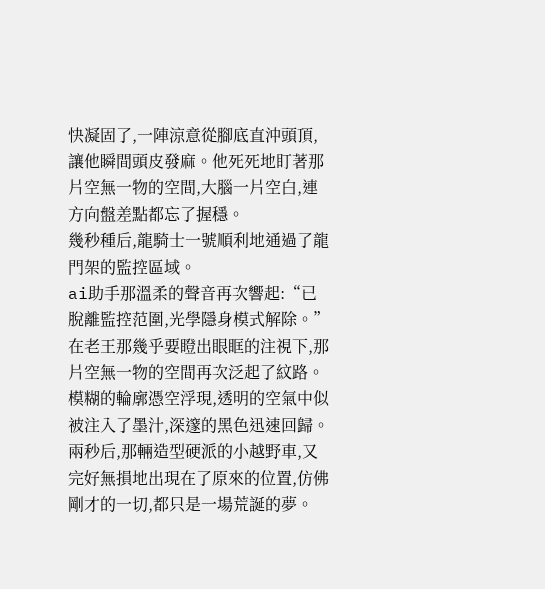快凝固了,一陣涼意從腳底直沖頭頂,讓他瞬間頭皮發麻。他死死地盯著那片空無一物的空間,大腦一片空白,連方向盤差點都忘了握穩。
幾秒種后,龍騎士一號順利地通過了龍門架的監控區域。
ai助手那溫柔的聲音再次響起:“已脫離監控范圍,光學隱身模式解除。”
在老王那幾乎要瞪出眼眶的注視下,那片空無一物的空間再次泛起了紋路。
模糊的輪廓憑空浮現,透明的空氣中似被注入了墨汁,深邃的黑色迅速回歸。兩秒后,那輛造型硬派的小越野車,又完好無損地出現在了原來的位置,仿佛剛才的一切,都只是一場荒誕的夢。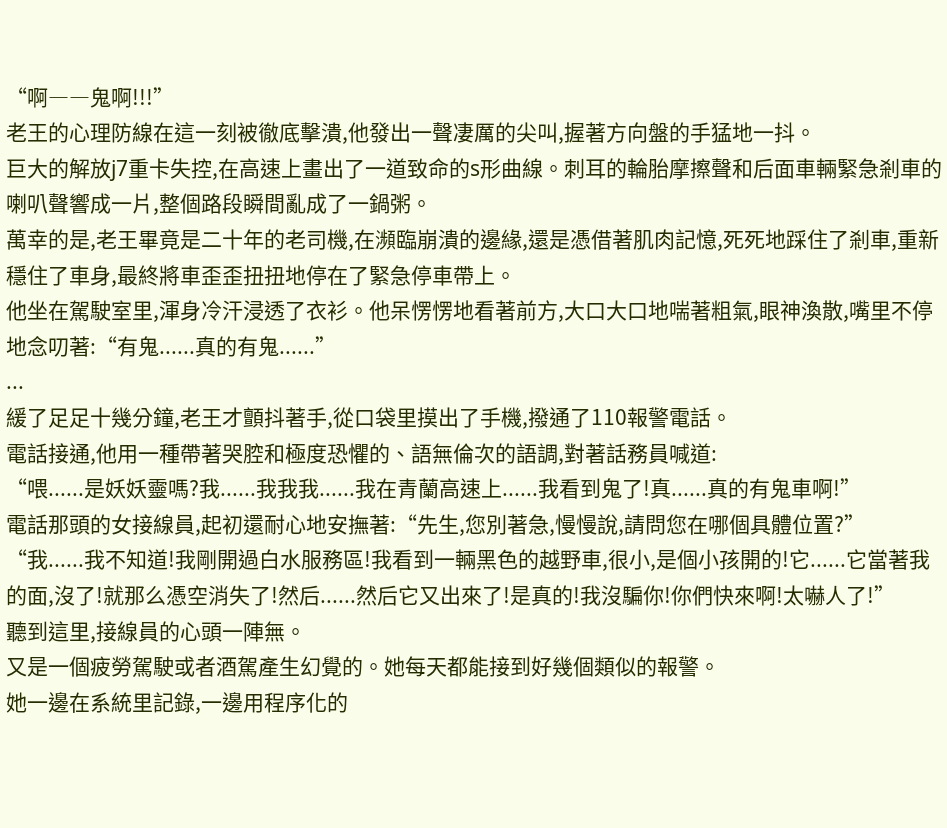“啊――鬼啊!!!”
老王的心理防線在這一刻被徹底擊潰,他發出一聲凄厲的尖叫,握著方向盤的手猛地一抖。
巨大的解放j7重卡失控,在高速上畫出了一道致命的s形曲線。刺耳的輪胎摩擦聲和后面車輛緊急剎車的喇叭聲響成一片,整個路段瞬間亂成了一鍋粥。
萬幸的是,老王畢竟是二十年的老司機,在瀕臨崩潰的邊緣,還是憑借著肌肉記憶,死死地踩住了剎車,重新穩住了車身,最終將車歪歪扭扭地停在了緊急停車帶上。
他坐在駕駛室里,渾身冷汗浸透了衣衫。他呆愣愣地看著前方,大口大口地喘著粗氣,眼神渙散,嘴里不停地念叨著:“有鬼......真的有鬼......”
...
緩了足足十幾分鐘,老王才顫抖著手,從口袋里摸出了手機,撥通了110報警電話。
電話接通,他用一種帶著哭腔和極度恐懼的、語無倫次的語調,對著話務員喊道:
“喂......是妖妖靈嗎?我......我我我......我在青蘭高速上......我看到鬼了!真......真的有鬼車啊!”
電話那頭的女接線員,起初還耐心地安撫著:“先生,您別著急,慢慢說,請問您在哪個具體位置?”
“我......我不知道!我剛開過白水服務區!我看到一輛黑色的越野車,很小,是個小孩開的!它......它當著我的面,沒了!就那么憑空消失了!然后......然后它又出來了!是真的!我沒騙你!你們快來啊!太嚇人了!”
聽到這里,接線員的心頭一陣無。
又是一個疲勞駕駛或者酒駕產生幻覺的。她每天都能接到好幾個類似的報警。
她一邊在系統里記錄,一邊用程序化的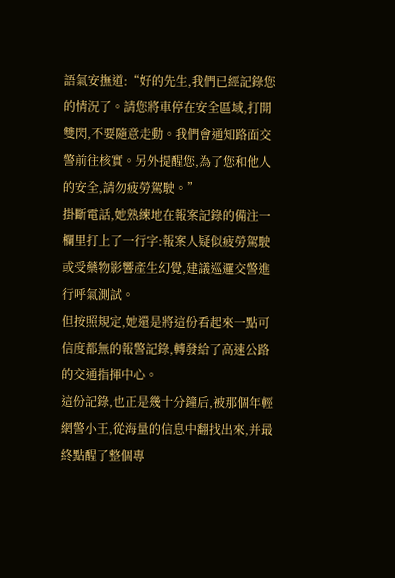語氣安撫道:“好的先生,我們已經記錄您的情況了。請您將車停在安全區域,打開雙閃,不要隨意走動。我們會通知路面交警前往核實。另外提醒您,為了您和他人的安全,請勿疲勞駕駛。”
掛斷電話,她熟練地在報案記錄的備注一欄里打上了一行字:報案人疑似疲勞駕駛或受藥物影響產生幻覺,建議巡邏交警進行呼氣測試。
但按照規定,她還是將這份看起來一點可信度都無的報警記錄,轉發給了高速公路的交通指揮中心。
這份記錄,也正是幾十分鐘后,被那個年輕網警小王,從海量的信息中翻找出來,并最終點醒了整個專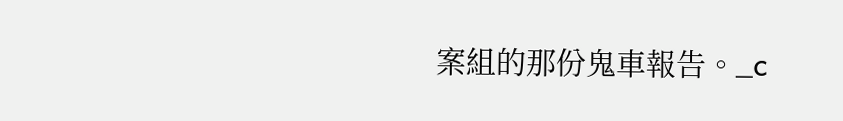案組的那份鬼車報告。_c